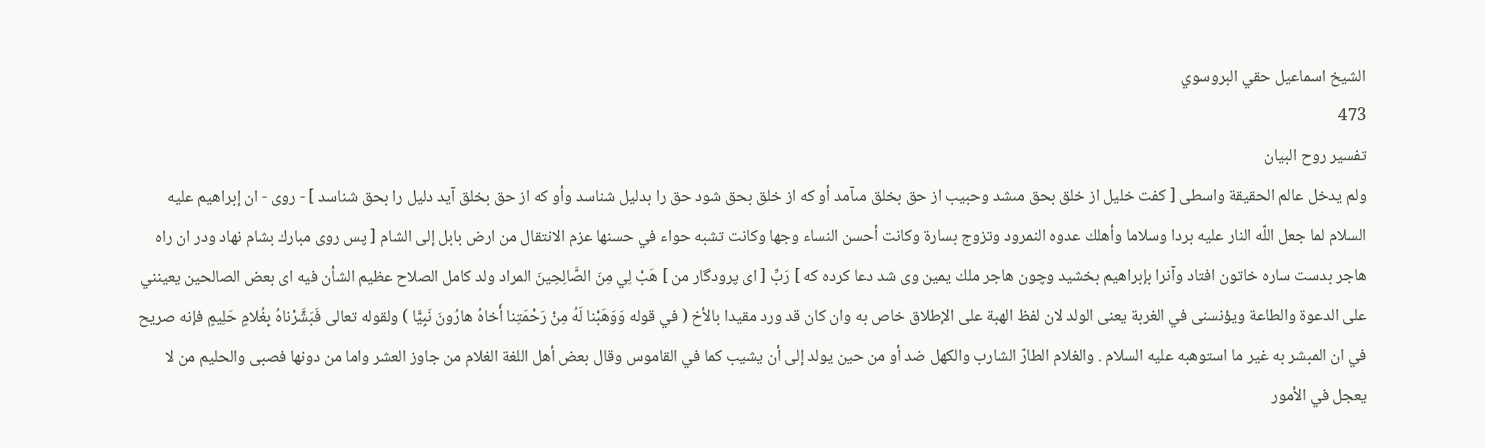الشيخ اسماعيل حقي البروسوي
473
تفسير روح البيان
ولم يدخل عالم الحقيقة واسطى [ كفت خليل از خلق بحق مىشد وحبيب از حق بخلق مىآمد أو كه از خلق بحق شود حق را بدليل شناسد وأو كه از حق بخلق آيد دليل را بحق شناسد ] - روى - ان إبراهيم عليه السلام لما جعل اللّه النار عليه بردا وسلاما وأهلك عدوه النمرود وتزوج بسارة وكانت أحسن النساء وجها وكانت تشبه حواء في حسنها عزم الانتقال من ارض بابل إلى الشام [ پس روى مبارك بشام نهاد ودر ان راه هاجر بدست ساره خاتون افتاد وآنرا بإبراهيم بخشيد وچون هاجر ملك يمين وى شد دعا كرده كه ] رَبِّ [ اى پرودگار من ] هَبْ لِي مِنَ الصَّالِحِينَ المراد ولد كامل الصلاح عظيم الشأن فيه اى بعض الصالحين يعينني على الدعوة والطاعة ويؤنسنى في الغربة يعنى الولد لان لفظ الهبة على الإطلاق خاص به وان كان قد ورد مقيدا بالأخ ( في قوله وَوَهَبْنا لَهُ مِنْ رَحْمَتِنا أَخاهُ هارُونَ نَبِيًّا ) ولقوله تعالى فَبَشَّرْناهُ بِغُلامٍ حَلِيمٍ فإنه صريح في ان المبشر به غير ما استوهبه عليه السلام . والغلام الطارّ الشارب والكهل ضد أو من حين يولد إلى أن يشيب كما في القاموس وقال بعض أهل اللغة الغلام من جاوز العشر واما من دونها فصبى والحليم من لا يعجل في الأمور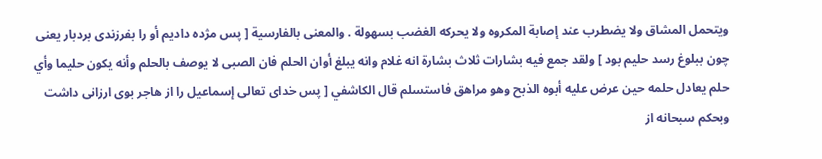ويتحمل المشاق ولا يضطرب عند إصابة المكروه ولا يحركه الغضب بسهولة . والمعنى بالفارسية [ پس مژده داديم أو را بفرزندى بردبار يعنى چون ببلوغ رسد حليم بود ] ولقد جمع فيه بشارات ثلاث بشارة انه غلام وانه يبلغ أوان الحلم فان الصبى لا يوصف بالحلم وأنه يكون حليما وأي حلم يعادل حلمه حين عرض عليه أبوه الذبح وهو مراهق فاستسلم قال الكاشفي [ پس خداى تعالى إسماعيل را از هاجر بوى ارزانى داشت وبحكم سبحانه از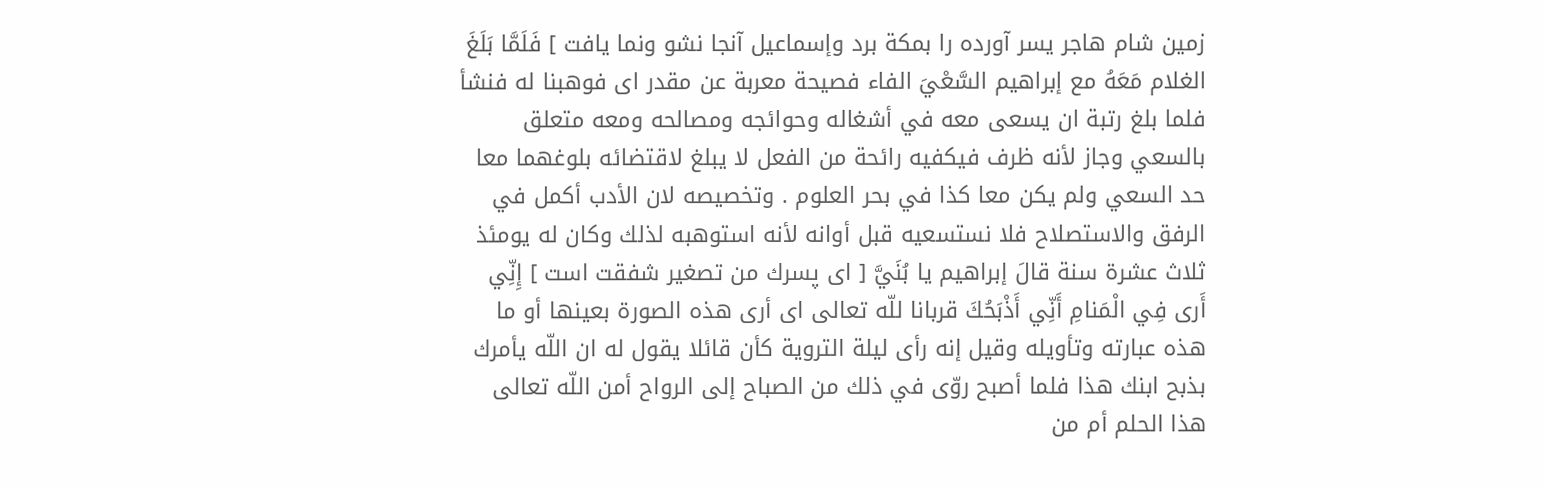زمين شام هاجر يسر آورده را بمكة برد وإسماعيل آنجا نشو ونما يافت ] فَلَمَّا بَلَغَ الغلام مَعَهُ مع إبراهيم السَّعْيَ الفاء فصيحة معربة عن مقدر اى فوهبنا له فنشأ فلما بلغ رتبة ان يسعى معه في أشغاله وحوائجه ومصالحه ومعه متعلق بالسعي وجاز لأنه ظرف فيكفيه رائحة من الفعل لا يبلغ لاقتضائه بلوغهما معا حد السعي ولم يكن معا كذا في بحر العلوم . وتخصيصه لان الأدب أكمل في الرفق والاستصلاح فلا نستسعيه قبل أوانه لأنه استوهبه لذلك وكان له يومئذ ثلاث عشرة سنة قالَ إبراهيم يا بُنَيَّ [ اى پسرك من تصغير شفقت است ] إِنِّي أَرى فِي الْمَنامِ أَنِّي أَذْبَحُكَ قربانا للّه تعالى اى أرى هذه الصورة بعينها أو ما هذه عبارته وتأويله وقيل إنه رأى ليلة التروية كأن قائلا يقول له ان اللّه يأمرك بذبح ابنك هذا فلما أصبح روّى في ذلك من الصباح إلى الرواح أمن اللّه تعالى هذا الحلم أم من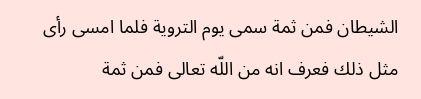الشيطان فمن ثمة سمى يوم التروية فلما امسى رأى مثل ذلك فعرف انه من اللّه تعالى فمن ثمة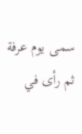سمى يوم عرفة ثم رأى في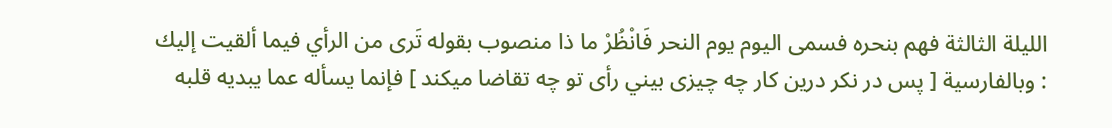الليلة الثالثة فهم بنحره فسمى اليوم يوم النحر فَانْظُرْ ما ذا منصوب بقوله تَرى من الرأي فيما ألقيت إليك : وبالفارسية [ پس در نكر درين كار چه چيزى بيني رأى تو چه تقاضا ميكند ] فإنما يسأله عما يبديه قلبه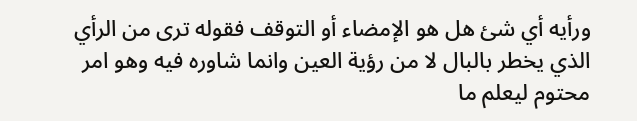ورأيه أي شئ هل هو الإمضاء أو التوقف فقوله ترى من الرأي الذي يخطر بالبال لا من رؤية العين وانما شاوره فيه وهو امر محتوم ليعلم ما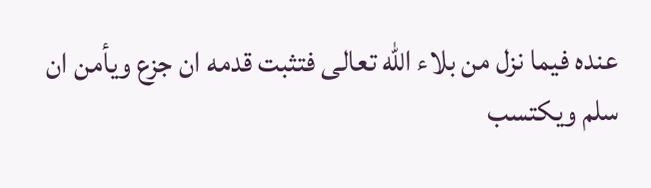عنده فيما نزل من بلاء اللّه تعالى فتثبت قدمه ان جزع ويأمن ان سلم ويكتسب